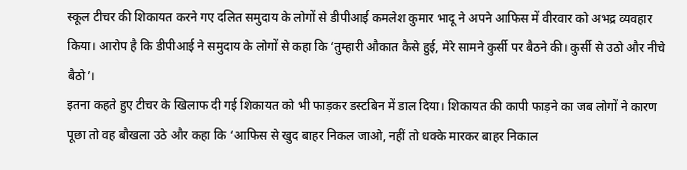स्कूल टीचर की शिकायत करने गए दलित समुदाय के लोगों से डीपीआई कमलेश कुमार भादू ने अपने आफिस में वीरवार को अभद्र व्यवहार किया। आरोप है कि डीपीआई ने समुदाय के लोगों से कहा कि ‘तुम्हारी औकात कैसे हुई, मेरे सामने कुर्सी पर बैठने की। कुर्सी से उठो और नीचे बैठो’।
इतना कहते हुए टीचर के खिलाफ दी गई शिकायत को भी फाड़कर डस्टबिन में डाल दिया। शिकायत की कापी फाड़ने का जब लोगों ने कारण पूछा तो वह बौखला उठे और कहा कि ‘आफिस से खुद बाहर निकल जाओ, नहीं तो धक्के मारकर बाहर निकाल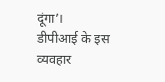दूंगा’।
डीपीआई के इस व्यवहार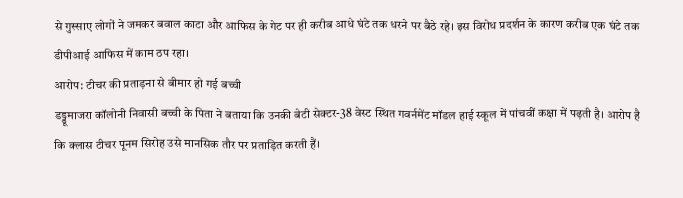से गुस्साए लोगों ने जमकर बवाल काटा और आफिस के गेट पर ही करीब आधे घंटे तक धरने पर बैठे रहे। इस विरोध प्रदर्शन के कारण करीब एक घंटे तक डीपीआई आफिस में काम ठप रहा।
आरोप: टीचर की प्रताड़ना से बीमार हो गई बच्ची
डड्डूमाजरा कॉलोनी निवासी बच्ची के पिता ने बताया कि उनकी बेटी सेक्टर-38 वेस्ट स्थित गवर्नमेंट मॉडल हाई स्कूल में पांचवीं कक्षा में पढ़ती है। आरोप है कि क्लास टीचर पूनम सिरोह उसे मानसिक तौर पर प्रताड़ित करती हैं।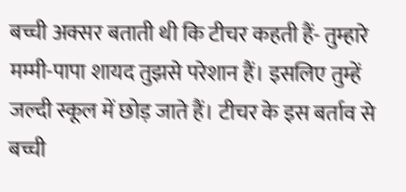बच्ची अक्सर बताती थी कि टीचर कहती हैं- तुम्हारे मम्मी-पापा शायद तुझसे परेशान हैं। इसलिए तुम्हें जल्दी स्कूल में छोड़ जाते हैं। टीचर के इस बर्ताव से बच्ची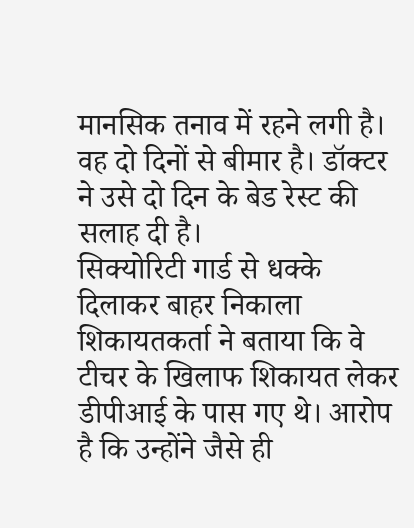मानसिक तनाव में रहने लगी है। वह दो दिनों से बीमार है। डॉक्टर ने उसे दो दिन के बेड रेस्ट की सलाह दी है।
सिक्योरिटी गार्ड से धक्के दिलाकर बाहर निकाला
शिकायतकर्ता ने बताया कि वे टीचर के खिलाफ शिकायत लेकर डीपीआई के पास गए थे। आरोप है कि उन्होंने जैसे ही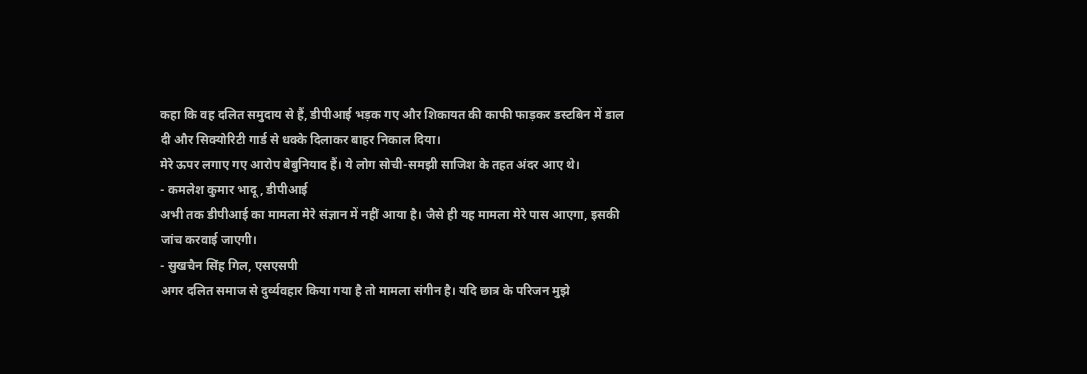कहा कि वह दलित समुदाय से हैं, डीपीआई भड़क गए और शिकायत की काफी फाड़कर डस्टबिन में डाल दी और सिक्योरिटी गार्ड से धक्के दिलाकर बाहर निकाल दिया।
मेरे ऊपर लगाए गए आरोप बेबुनियाद हैं। ये लोग सोची-समझी साजिश के तहत अंदर आए थे।
- कमलेश कुमार भादू, डीपीआई
अभी तक डीपीआई का मामला मेरे संज्ञान में नहीं आया है। जैसे ही यह मामला मेरे पास आएगा, इसकी जांच करवाई जाएगी।
- सुखचैन सिंह गिल, एसएसपी
अगर दलित समाज से दुर्व्यवहार किया गया है तो मामला संगीन है। यदि छात्र के परिजन मुझे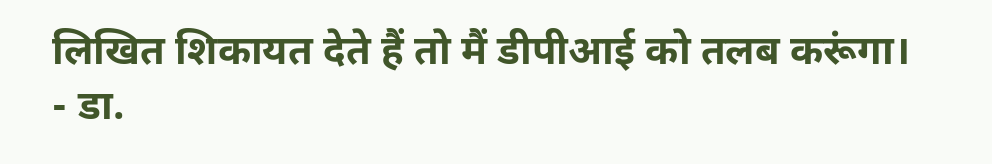लिखित शिकायत देते हैं तो मैं डीपीआई को तलब करूंगा।
- डा.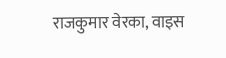राजकुमार वेरका, वाइस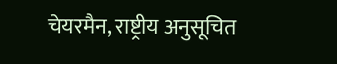चेयरमैन, राष्ट्रीय अनुसूचित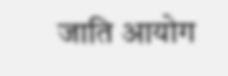जाति आयोग